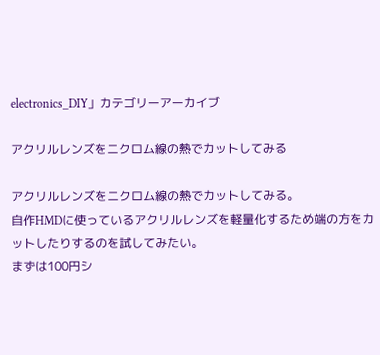electronics_DIY」カテゴリーアーカイブ

アクリルレンズをニクロム線の熱でカットしてみる

アクリルレンズをニクロム線の熱でカットしてみる。
自作HMDに使っているアクリルレンズを軽量化するため端の方をカットしたりするのを試してみたい。
まずは100円シ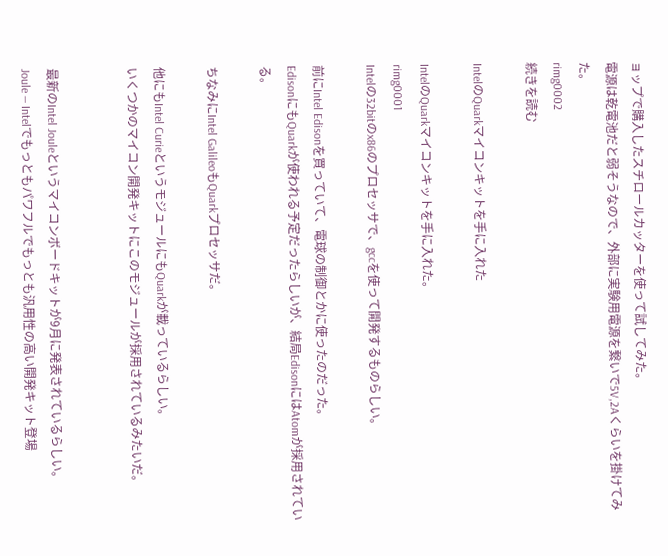ョップで購入したスチロールカッターを使って試してみた。
電源は乾電池だと弱そうなので、外部に実験用電源を繋いで5V,2Aくらいを掛けてみた。
rimg0002
続きを読む

IntelのQuarkマイコンキットを手に入れた

IntelのQuarkマイコンキットを手に入れた。
rimg0001
Intelの32bitのx86のプロセッサで、gccを使って開発するものらしい。

前にIntel Edisonを買っていて、電球の制御とかに使ったのだった。
EdisonにもQuarkが使われる予定だったらしいが、結局EdisonにはAtomが採用されている。

ちなみにIntel GalileoもQuarkプロセッサだ。

他にもIntel CurieというモジュールにもQuarkが載っているらしい。
いくつかのマイコン開発キットにこのモジュールが採用されているみたいだ。


最新のIntel Jouleというマイコンボードキットが9月に発表されているらしい。
Joule — Intelでもっともパワフルでもっとも汎用性の高い開発キット登場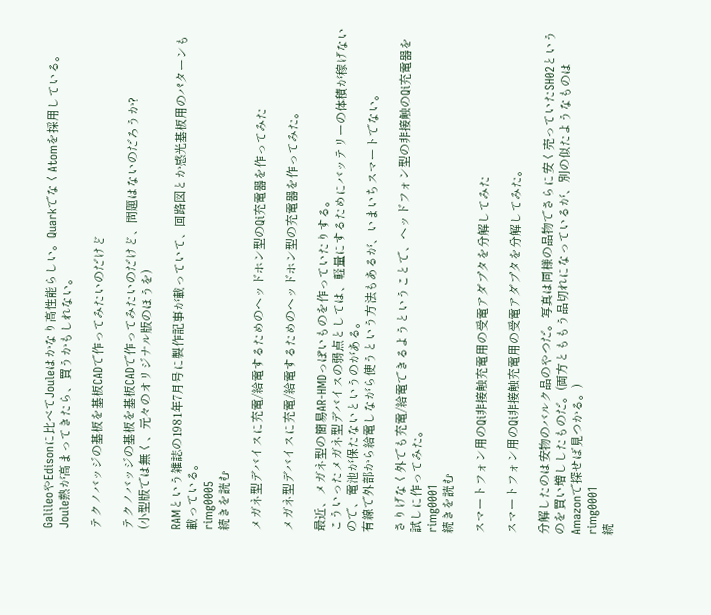GalileoやEdisonに比べてJouleはかなり高性能らしい。QuarkでなくAtomを採用している。
Joule熱が高まってきたら、買うかもしれない。

テクノバッジの基板を基板CADで作ってみたいのだけど

テクノバッジの基板を基板CADで作ってみたいのだけど、問題はないのだろうか?
(小型版では無く、元々のオリジナル版のほうを)

RAMという雑誌の1981年7月号に製作記事が載っていて、回路図とか感光基板用のパターンも載っている。
rimg0005
続きを読む

メガネ型デバイスに充電/給電するためのヘッドホン型のQi充電器を作ってみた

メガネ型デバイスに充電/給電するためのヘッドホン型の充電器を作ってみた。

最近、メガネ型の簡易AR-HMDっぽいものを作っていたりする。
こういったメガネ型デバイスの弱点としては、軽量にするためにバッテリーの体積が稼げないので、電池が保たないというのがある。
有線で外部から給電しながら使うという方法もあるが、いまいちスマートでない。

さりげなく外でも充電/給電できるようということで、ヘッドフォン型の非接触のQi充電器を試しに作ってみた。
rimg0001
続きを読む

スマートフォン用のQi非接触充電用の受電アダプタを分解してみた

スマートフォン用のQi非接触充電用の受電アダプタを分解してみた。

分解したのは安物のバルク品のやつだ。写真は同様の品物でさらに安く売っていたSH02というのを買い増ししたものだ。(両方とももう品切れになっているが、別の似たようなものはAmazonで探せば見つかる。)
rimg0001
続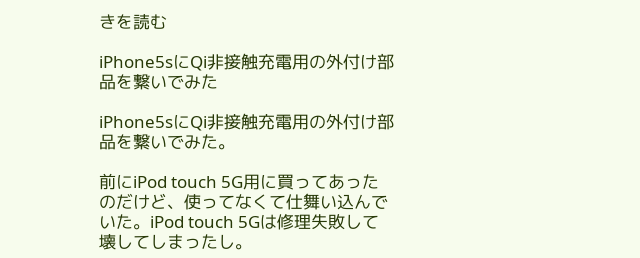きを読む

iPhone5sにQi非接触充電用の外付け部品を繋いでみた

iPhone5sにQi非接触充電用の外付け部品を繋いでみた。

前にiPod touch 5G用に買ってあったのだけど、使ってなくて仕舞い込んでいた。iPod touch 5Gは修理失敗して壊してしまったし。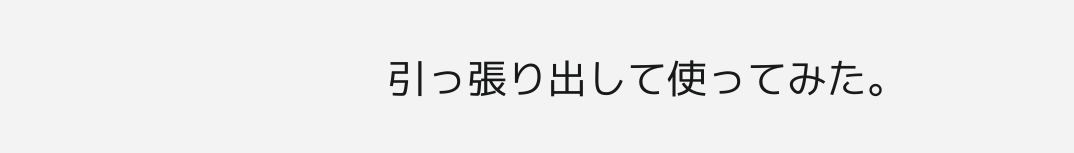引っ張り出して使ってみた。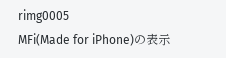rimg0005
MFi(Made for iPhone)の表示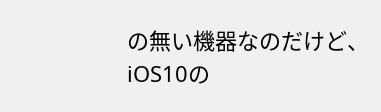の無い機器なのだけど、iOS10の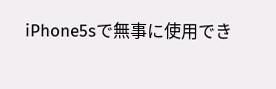iPhone5sで無事に使用でき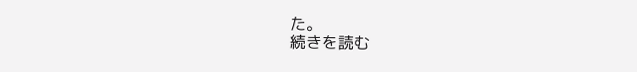た。
続きを読む